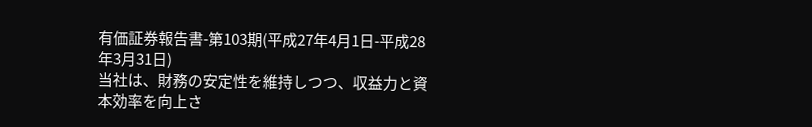有価証券報告書-第103期(平成27年4月1日-平成28年3月31日)
当社は、財務の安定性を維持しつつ、収益力と資本効率を向上さ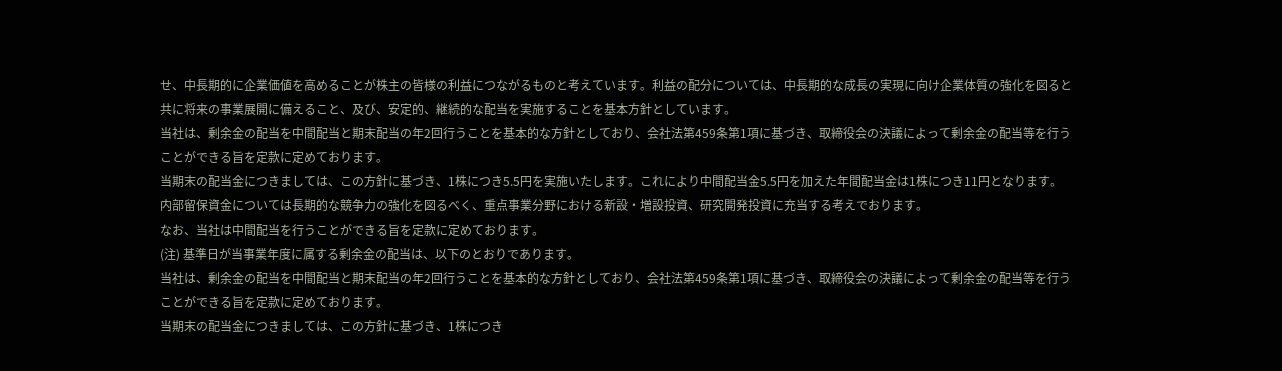せ、中長期的に企業価値を高めることが株主の皆様の利益につながるものと考えています。利益の配分については、中長期的な成長の実現に向け企業体質の強化を図ると共に将来の事業展開に備えること、及び、安定的、継続的な配当を実施することを基本方針としています。
当社は、剰余金の配当を中間配当と期末配当の年2回行うことを基本的な方針としており、会社法第459条第1項に基づき、取締役会の決議によって剰余金の配当等を行うことができる旨を定款に定めております。
当期末の配当金につきましては、この方針に基づき、1株につき5.5円を実施いたします。これにより中間配当金5.5円を加えた年間配当金は1株につき11円となります。
内部留保資金については長期的な競争力の強化を図るべく、重点事業分野における新設・増設投資、研究開発投資に充当する考えでおります。
なお、当社は中間配当を行うことができる旨を定款に定めております。
(注) 基準日が当事業年度に属する剰余金の配当は、以下のとおりであります。
当社は、剰余金の配当を中間配当と期末配当の年2回行うことを基本的な方針としており、会社法第459条第1項に基づき、取締役会の決議によって剰余金の配当等を行うことができる旨を定款に定めております。
当期末の配当金につきましては、この方針に基づき、1株につき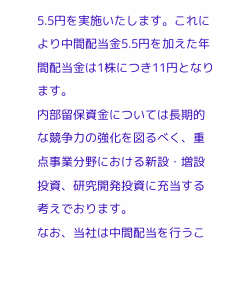5.5円を実施いたします。これにより中間配当金5.5円を加えた年間配当金は1株につき11円となります。
内部留保資金については長期的な競争力の強化を図るべく、重点事業分野における新設・増設投資、研究開発投資に充当する考えでおります。
なお、当社は中間配当を行うこ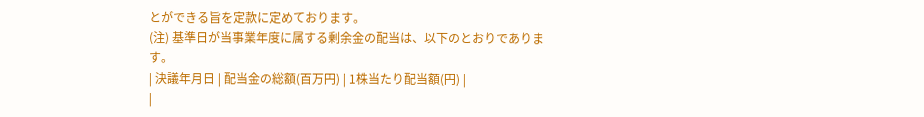とができる旨を定款に定めております。
(注) 基準日が当事業年度に属する剰余金の配当は、以下のとおりであります。
| 決議年月日 | 配当金の総額(百万円) | 1株当たり配当額(円) |
|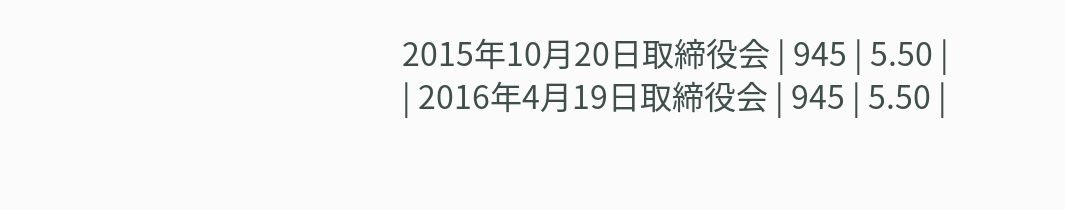2015年10月20日取締役会 | 945 | 5.50 |
| 2016年4月19日取締役会 | 945 | 5.50 |